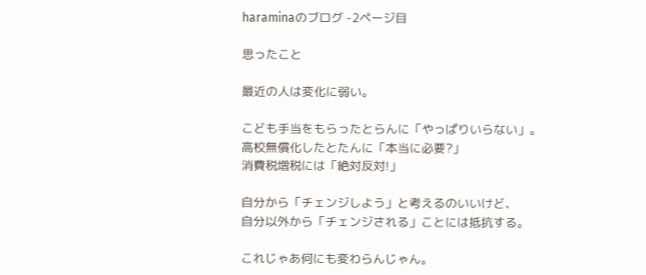haraminaのブログ -2ページ目

思ったこと

最近の人は変化に弱い。

こども手当をもらったとらんに「やっぱりいらない」。
高校無償化したとたんに「本当に必要?」
消費税増税には「絶対反対!」

自分から「チェンジしよう」と考えるのいいけど、
自分以外から「チェンジされる」ことには抵抗する。

これじゃあ何にも変わらんじゃん。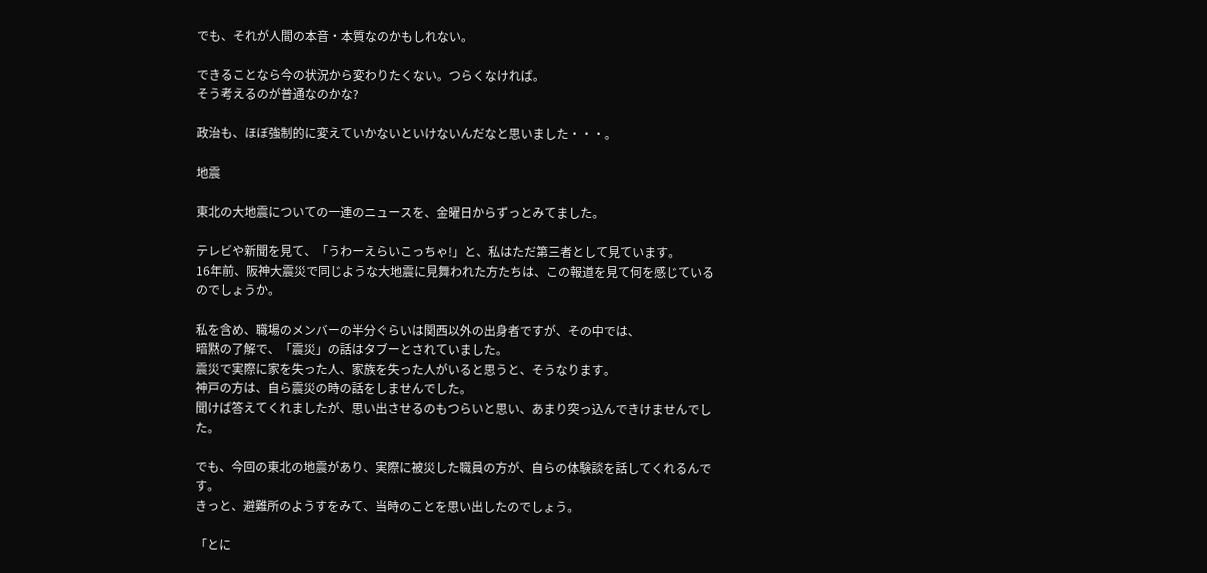でも、それが人間の本音・本質なのかもしれない。

できることなら今の状況から変わりたくない。つらくなければ。
そう考えるのが普通なのかな?

政治も、ほぼ強制的に変えていかないといけないんだなと思いました・・・。

地震

東北の大地震についての一連のニュースを、金曜日からずっとみてました。

テレビや新聞を見て、「うわーえらいこっちゃ!」と、私はただ第三者として見ています。
16年前、阪神大震災で同じような大地震に見舞われた方たちは、この報道を見て何を感じているのでしょうか。

私を含め、職場のメンバーの半分ぐらいは関西以外の出身者ですが、その中では、
暗黙の了解で、「震災」の話はタブーとされていました。
震災で実際に家を失った人、家族を失った人がいると思うと、そうなります。
神戸の方は、自ら震災の時の話をしませんでした。
聞けば答えてくれましたが、思い出させるのもつらいと思い、あまり突っ込んできけませんでした。

でも、今回の東北の地震があり、実際に被災した職員の方が、自らの体験談を話してくれるんです。
きっと、避難所のようすをみて、当時のことを思い出したのでしょう。

「とに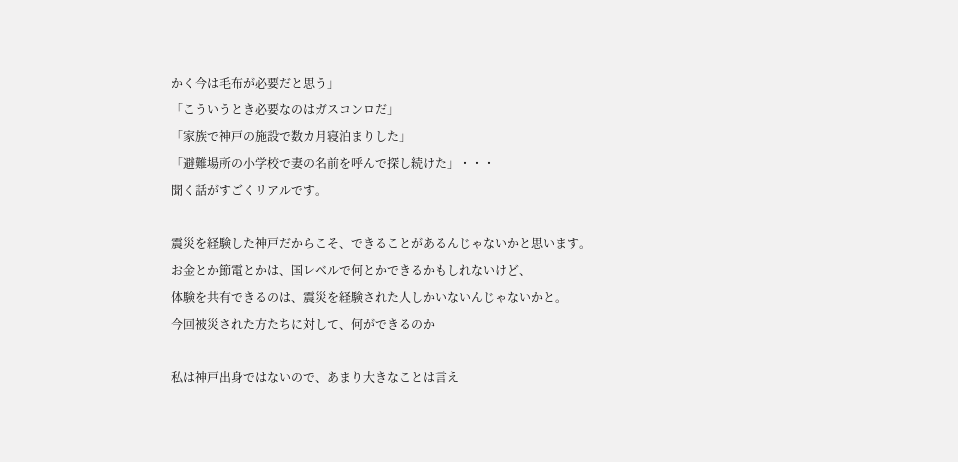かく今は毛布が必要だと思う」
「こういうとき必要なのはガスコンロだ」
「家族で神戸の施設で数カ月寝泊まりした」
「避難場所の小学校で妻の名前を呼んで探し続けた」・・・
聞く話がすごくリアルです。

震災を経験した神戸だからこそ、できることがあるんじゃないかと思います。
お金とか節電とかは、国レベルで何とかできるかもしれないけど、
体験を共有できるのは、震災を経験された人しかいないんじゃないかと。
今回被災された方たちに対して、何ができるのか

私は神戸出身ではないので、あまり大きなことは言え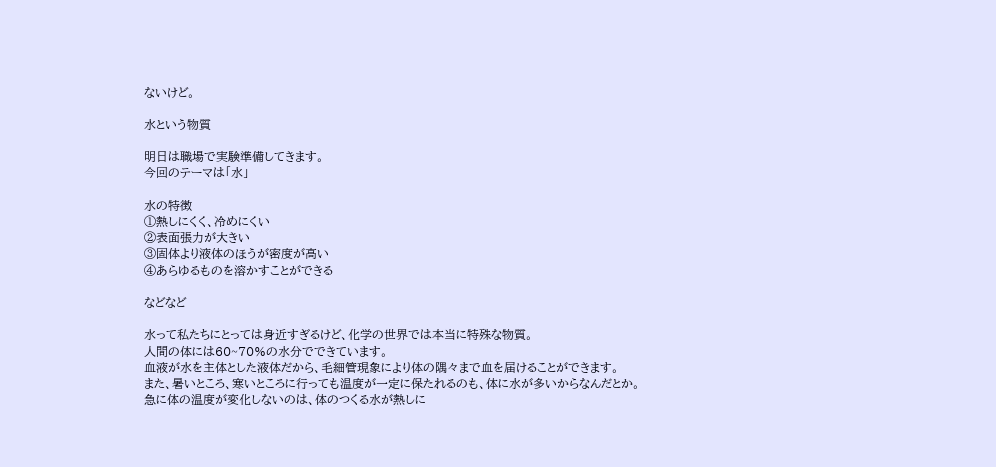ないけど。

水という物質

明日は職場で実験準備してきます。
今回のテーマは「水」

水の特徴
①熱しにくく、冷めにくい
②表面張力が大きい
③固体より液体のほうが密度が高い
④あらゆるものを溶かすことができる

などなど

水って私たちにとっては身近すぎるけど、化学の世界では本当に特殊な物質。
人間の体には60~70%の水分でできています。
血液が水を主体とした液体だから、毛細管現象により体の隅々まで血を届けることができます。
また、暑いところ、寒いところに行っても温度が一定に保たれるのも、体に水が多いからなんだとか。
急に体の温度が変化しないのは、体のつくる水が熱しに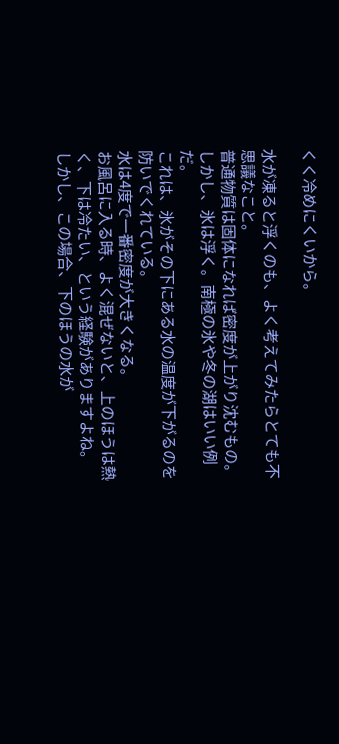くく冷めにくいから。

水が凍ると浮くのも、よく考えてみたらとても不思議なこと。
普通物質は固体になれば密度が上がり沈むもの。
しかし、氷は浮く。南極の氷や冬の湖はいい例だ。
これは、氷がその下にある水の温度が下がるのを防いでくれている。
水は4度で一番密度が大きくなる。
お風呂に入る時、よく混ぜないと、上のほうは熱く、下は冷たい、という経験がありますよね。
しかし、この場合、下のほうの水が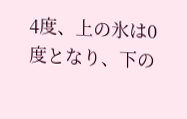4度、上の氷は0度となり、下の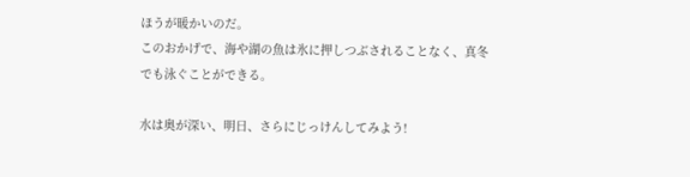ほうが暖かいのだ。
このおかげで、海や湖の魚は氷に押しつぶされることなく、真冬でも泳ぐことができる。

水は奥が深い、明日、さらにじっけんしてみよう!